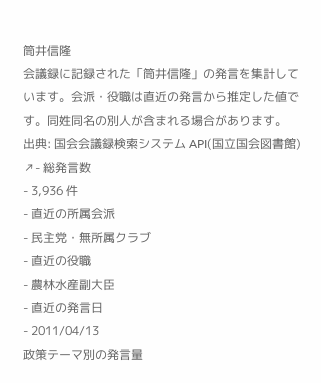筒井信隆
会議録に記録された「筒井信隆」の発言を集計しています。会派・役職は直近の発言から推定した値です。同姓同名の別人が含まれる場合があります。
出典: 国会会議録検索システム API(国立国会図書館) ↗- 総発言数
- 3,936 件
- 直近の所属会派
- 民主党・無所属クラブ
- 直近の役職
- 農林水産副大臣
- 直近の発言日
- 2011/04/13
政策テーマ別の発言量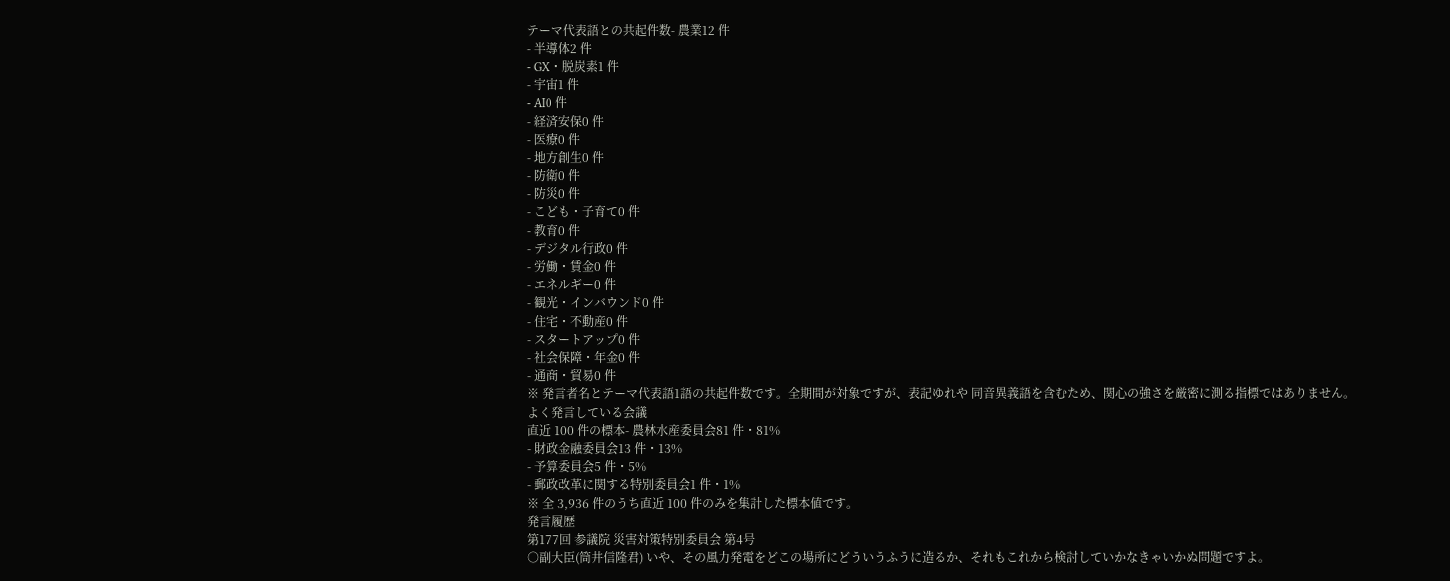テーマ代表語との共起件数- 農業12 件
- 半導体2 件
- GX・脱炭素1 件
- 宇宙1 件
- AI0 件
- 経済安保0 件
- 医療0 件
- 地方創生0 件
- 防衛0 件
- 防災0 件
- こども・子育て0 件
- 教育0 件
- デジタル行政0 件
- 労働・賃金0 件
- エネルギー0 件
- 観光・インバウンド0 件
- 住宅・不動産0 件
- スタートアップ0 件
- 社会保障・年金0 件
- 通商・貿易0 件
※ 発言者名とテーマ代表語1語の共起件数です。全期間が対象ですが、表記ゆれや 同音異義語を含むため、関心の強さを厳密に測る指標ではありません。
よく発言している会議
直近 100 件の標本- 農林水産委員会81 件・81%
- 財政金融委員会13 件・13%
- 予算委員会5 件・5%
- 郵政改革に関する特別委員会1 件・1%
※ 全 3,936 件のうち直近 100 件のみを集計した標本値です。
発言履歴
第177回 参議院 災害対策特別委員会 第4号
○副大臣(筒井信隆君) いや、その風力発電をどこの場所にどういうふうに造るか、それもこれから検討していかなきゃいかぬ問題ですよ。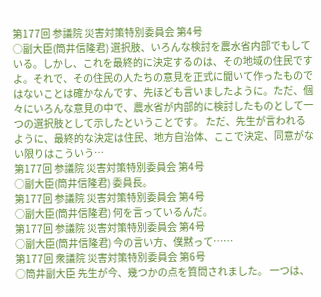第177回 参議院 災害対策特別委員会 第4号
○副大臣(筒井信隆君) 選択肢、いろんな検討を農水省内部でもしている。しかし、これを最終的に決定するのは、その地域の住民ですよ。それで、その住民の人たちの意見を正式に聞いて作ったものではないことは確かなんです、先ほども言いましたように。ただ、個々にいろんな意見の中で、農水省が内部的に検討したものとして一つの選択肢として示したということです。 ただ、先生が言われるように、最終的な決定は住民、地方自治体、ここで決定、同意がない限りはこういう…
第177回 参議院 災害対策特別委員会 第4号
○副大臣(筒井信隆君) 委員長。
第177回 参議院 災害対策特別委員会 第4号
○副大臣(筒井信隆君) 何を言っているんだ。
第177回 参議院 災害対策特別委員会 第4号
○副大臣(筒井信隆君) 今の言い方、僕黙って……
第177回 衆議院 災害対策特別委員会 第6号
○筒井副大臣 先生が今、幾つかの点を質問されました。 一つは、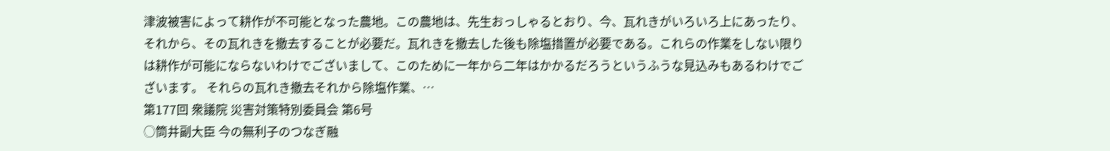津波被害によって耕作が不可能となった農地。この農地は、先生おっしゃるとおり、今、瓦れきがいろいろ上にあったり、それから、その瓦れきを撤去することが必要だ。瓦れきを撤去した後も除塩措置が必要である。これらの作業をしない限りは耕作が可能にならないわけでございまして、このために一年から二年はかかるだろうというふうな見込みもあるわけでございます。 それらの瓦れき撤去それから除塩作業、…
第177回 衆議院 災害対策特別委員会 第6号
○筒井副大臣 今の無利子のつなぎ融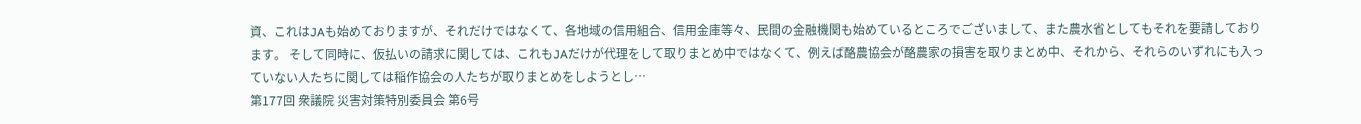資、これはJAも始めておりますが、それだけではなくて、各地域の信用組合、信用金庫等々、民間の金融機関も始めているところでございまして、また農水省としてもそれを要請しております。 そして同時に、仮払いの請求に関しては、これもJAだけが代理をして取りまとめ中ではなくて、例えば酪農協会が酪農家の損害を取りまとめ中、それから、それらのいずれにも入っていない人たちに関しては稲作協会の人たちが取りまとめをしようとし…
第177回 衆議院 災害対策特別委員会 第6号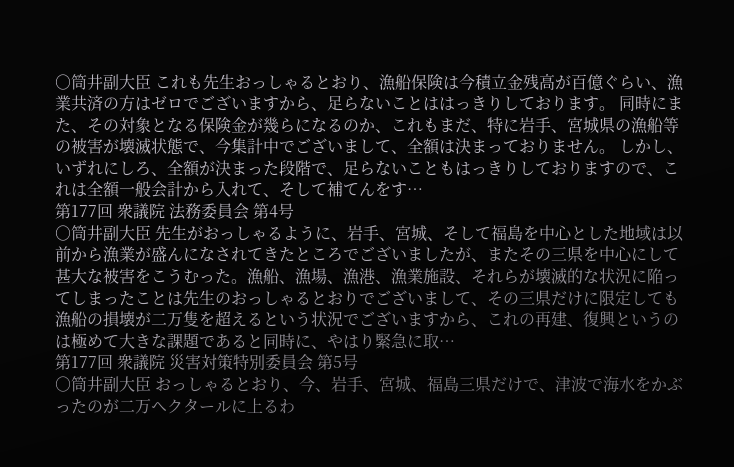○筒井副大臣 これも先生おっしゃるとおり、漁船保険は今積立金残高が百億ぐらい、漁業共済の方はゼロでございますから、足らないことははっきりしております。 同時にまた、その対象となる保険金が幾らになるのか、これもまだ、特に岩手、宮城県の漁船等の被害が壊滅状態で、今集計中でございまして、全額は決まっておりません。 しかし、いずれにしろ、全額が決まった段階で、足らないこともはっきりしておりますので、これは全額一般会計から入れて、そして補てんをす…
第177回 衆議院 法務委員会 第4号
○筒井副大臣 先生がおっしゃるように、岩手、宮城、そして福島を中心とした地域は以前から漁業が盛んになされてきたところでございましたが、またその三県を中心にして甚大な被害をこうむった。漁船、漁場、漁港、漁業施設、それらが壊滅的な状況に陥ってしまったことは先生のおっしゃるとおりでございまして、その三県だけに限定しても漁船の損壊が二万隻を超えるという状況でございますから、これの再建、復興というのは極めて大きな課題であると同時に、やはり緊急に取…
第177回 衆議院 災害対策特別委員会 第5号
○筒井副大臣 おっしゃるとおり、今、岩手、宮城、福島三県だけで、津波で海水をかぶったのが二万ヘクタールに上るわ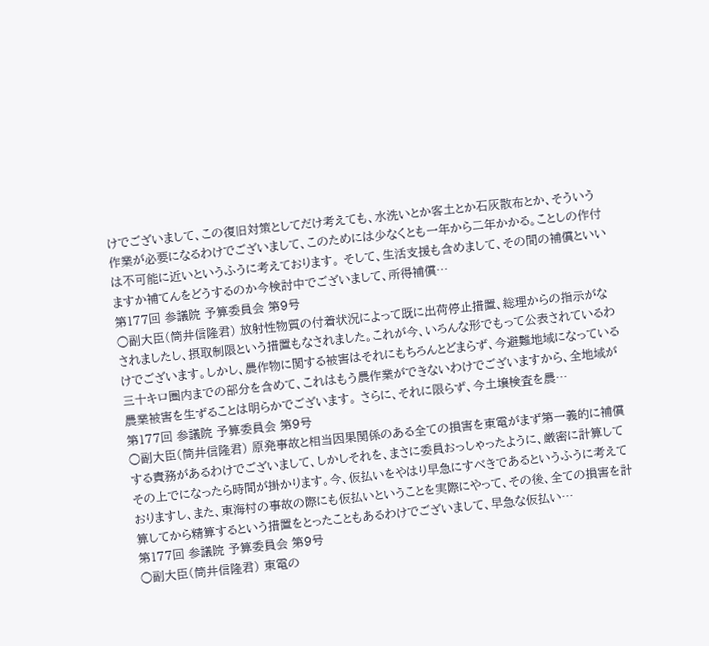けでございまして、この復旧対策としてだけ考えても、水洗いとか客土とか石灰散布とか、そういう作業が必要になるわけでございまして、このためには少なくとも一年から二年かかる。ことしの作付は不可能に近いというふうに考えております。 そして、生活支援も含めまして、その間の補償といいますか補てんをどうするのか今検討中でございまして、所得補償…
第177回 参議院 予算委員会 第9号
○副大臣(筒井信隆君) 放射性物質の付着状況によって既に出荷停止措置、総理からの指示がなされましたし、摂取制限という措置もなされました。これが今、いろんな形でもって公表されているわけでございます。しかし、農作物に関する被害はそれにもちろんとどまらず、今避難地域になっている三十キロ圏内までの部分を含めて、これはもう農作業ができないわけでございますから、全地域が農業被害を生ずることは明らかでございます。 さらに、それに限らず、今土壌検査を農…
第177回 参議院 予算委員会 第9号
○副大臣(筒井信隆君) 原発事故と相当因果関係のある全ての損害を東電がまず第一義的に補償する責務があるわけでございまして、しかしそれを、まさに委員おっしゃったように、厳密に計算してその上でになったら時間が掛かります。今、仮払いをやはり早急にすべきであるというふうに考えておりますし、また、東海村の事故の際にも仮払いということを実際にやって、その後、全ての損害を計算してから精算するという措置をとったこともあるわけでございまして、早急な仮払い…
第177回 参議院 予算委員会 第9号
○副大臣(筒井信隆君) 東電の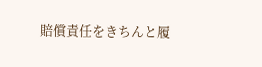賠償責任をきちんと履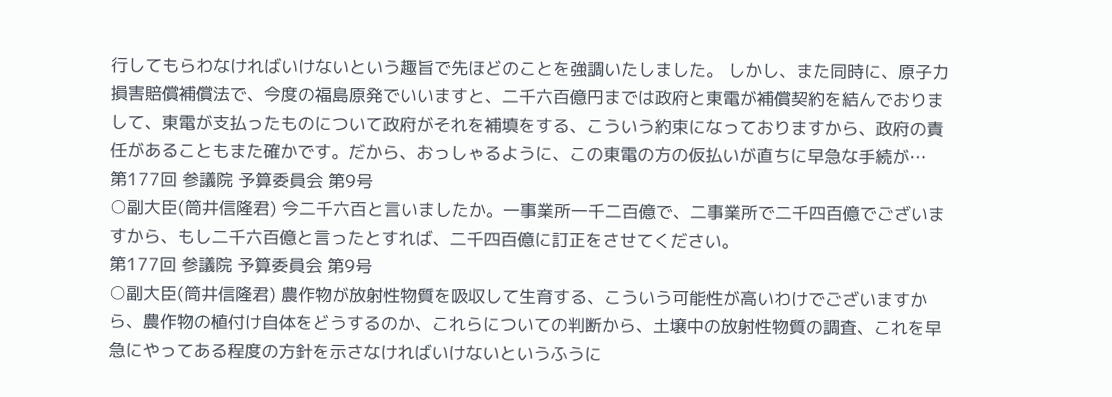行してもらわなければいけないという趣旨で先ほどのことを強調いたしました。 しかし、また同時に、原子力損害賠償補償法で、今度の福島原発でいいますと、二千六百億円までは政府と東電が補償契約を結んでおりまして、東電が支払ったものについて政府がそれを補填をする、こういう約束になっておりますから、政府の責任があることもまた確かです。だから、おっしゃるように、この東電の方の仮払いが直ちに早急な手続が…
第177回 参議院 予算委員会 第9号
○副大臣(筒井信隆君) 今二千六百と言いましたか。一事業所一千二百億で、二事業所で二千四百億でございますから、もし二千六百億と言ったとすれば、二千四百億に訂正をさせてください。
第177回 参議院 予算委員会 第9号
○副大臣(筒井信隆君) 農作物が放射性物質を吸収して生育する、こういう可能性が高いわけでございますから、農作物の植付け自体をどうするのか、これらについての判断から、土壌中の放射性物質の調査、これを早急にやってある程度の方針を示さなければいけないというふうに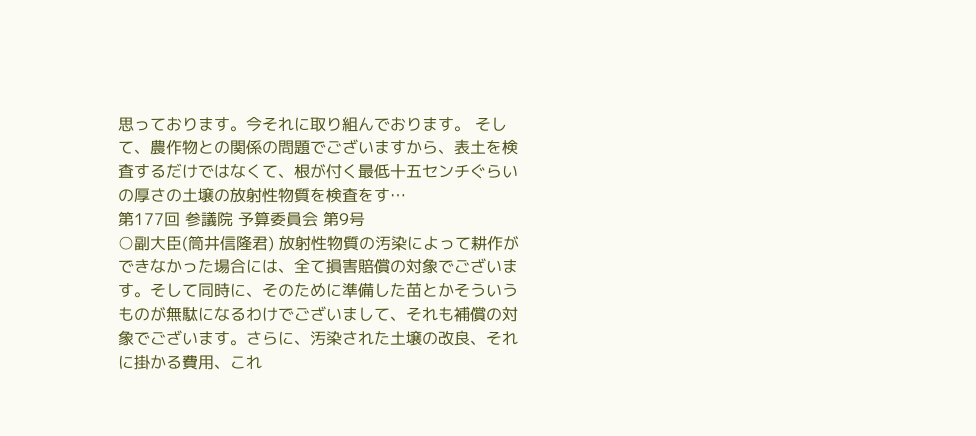思っております。今それに取り組んでおります。 そして、農作物との関係の問題でございますから、表土を検査するだけではなくて、根が付く最低十五センチぐらいの厚さの土壌の放射性物質を検査をす…
第177回 参議院 予算委員会 第9号
○副大臣(筒井信隆君) 放射性物質の汚染によって耕作ができなかった場合には、全て損害賠償の対象でございます。そして同時に、そのために準備した苗とかそういうものが無駄になるわけでございまして、それも補償の対象でございます。さらに、汚染された土壌の改良、それに掛かる費用、これ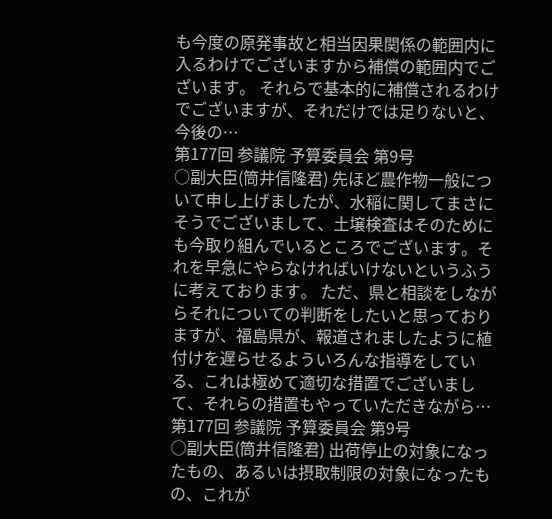も今度の原発事故と相当因果関係の範囲内に入るわけでございますから補償の範囲内でございます。 それらで基本的に補償されるわけでございますが、それだけでは足りないと、今後の…
第177回 参議院 予算委員会 第9号
○副大臣(筒井信隆君) 先ほど農作物一般について申し上げましたが、水稲に関してまさにそうでございまして、土壌検査はそのためにも今取り組んでいるところでございます。それを早急にやらなければいけないというふうに考えております。 ただ、県と相談をしながらそれについての判断をしたいと思っておりますが、福島県が、報道されましたように植付けを遅らせるよういろんな指導をしている、これは極めて適切な措置でございまして、それらの措置もやっていただきながら…
第177回 参議院 予算委員会 第9号
○副大臣(筒井信隆君) 出荷停止の対象になったもの、あるいは摂取制限の対象になったもの、これが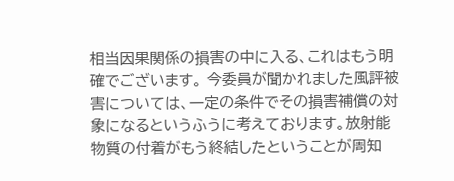相当因果関係の損害の中に入る、これはもう明確でございます。 今委員が聞かれました風評被害については、一定の条件でその損害補償の対象になるというふうに考えております。放射能物質の付着がもう終結したということが周知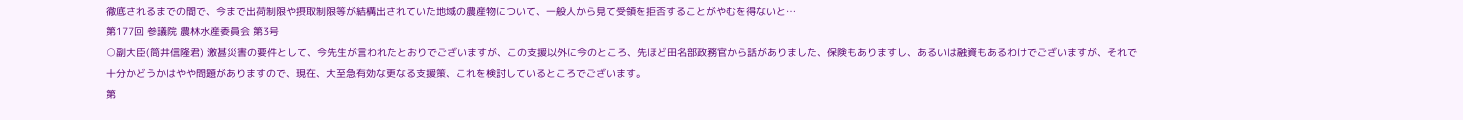徹底されるまでの間で、今まで出荷制限や摂取制限等が結構出されていた地域の農産物について、一般人から見て受領を拒否することがやむを得ないと…
第177回 参議院 農林水産委員会 第3号
○副大臣(筒井信隆君) 激甚災害の要件として、今先生が言われたとおりでございますが、この支援以外に今のところ、先ほど田名部政務官から話がありました、保険もありますし、あるいは融資もあるわけでございますが、それで十分かどうかはやや問題がありますので、現在、大至急有効な更なる支援策、これを検討しているところでございます。
第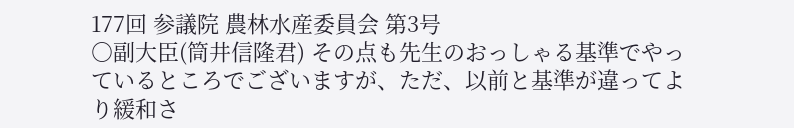177回 参議院 農林水産委員会 第3号
○副大臣(筒井信隆君) その点も先生のおっしゃる基準でやっているところでございますが、ただ、以前と基準が違ってより緩和さ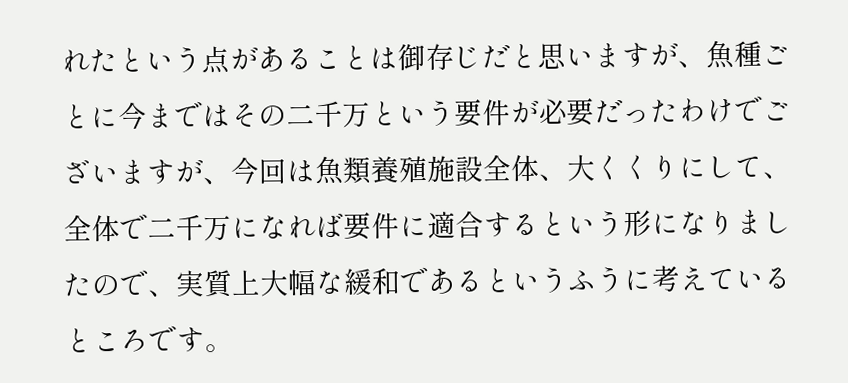れたという点があることは御存じだと思いますが、魚種ごとに今まではその二千万という要件が必要だったわけでございますが、今回は魚類養殖施設全体、大くくりにして、全体で二千万になれば要件に適合するという形になりましたので、実質上大幅な緩和であるというふうに考えているところです。